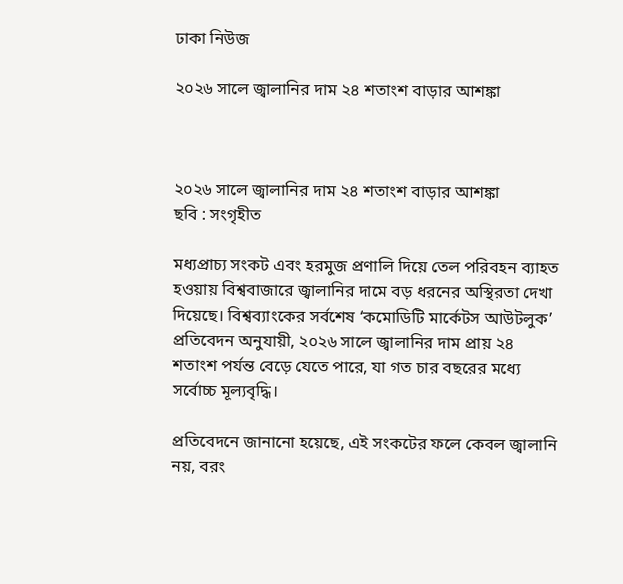ঢাকা নিউজ

২০২৬ সালে জ্বালানির দাম ২৪ শতাংশ বাড়ার আশঙ্কা



২০২৬ সালে জ্বালানির দাম ২৪ শতাংশ বাড়ার আশঙ্কা
ছবি : সংগৃহীত

মধ্যপ্রাচ্য সংকট এবং হরমুজ প্রণালি দিয়ে তেল পরিবহন ব্যাহত হওয়ায় বিশ্ববাজারে জ্বালানির দামে বড় ধরনের অস্থিরতা দেখা দিয়েছে। বিশ্বব্যাংকের সর্বশেষ ‘কমোডিটি মার্কেটস আউটলুক’ প্রতিবেদন অনুযায়ী, ২০২৬ সালে জ্বালানির দাম প্রায় ২৪ শতাংশ পর্যন্ত বেড়ে যেতে পারে, যা গত চার বছরের মধ্যে সর্বোচ্চ মূল্যবৃদ্ধি।

প্রতিবেদনে জানানো হয়েছে, এই সংকটের ফলে কেবল জ্বালানি নয়, বরং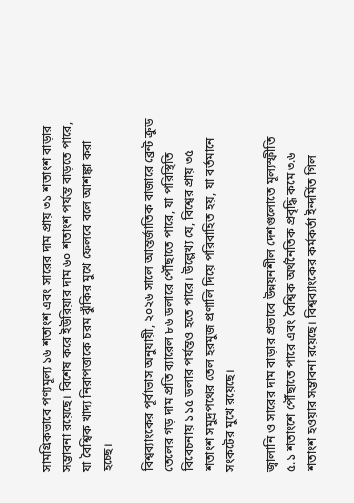সামগ্রিকভাবে পণ্যমূল্য ১৬ শতাংশ এবং সারের দাম প্রায় ৩১ শতাংশ বাড়ার সম্ভাবনা রয়েছে। বিশেষ করে ইউরিয়ার দাম ৬০ শতাংশ পর্যন্ত বাড়তে পারে, যা বৈশ্বিক খাদ্য নিরাপত্তাকে চরম ঝুঁকির মুখে ফেলবে বলে আশঙ্কা করা হচ্ছে।

বিশ্বব্যাংকের পূর্বাভাস অনুযায়ী, ২০২৬ সালে আন্তর্জাতিক বাজারে ব্রেন্ট ক্রুড তেলের গড় দাম প্রতি ব্যারেল ৮৬ ডলারে পৌঁছাতে পারে, যা পরিস্থিতি বিবেচনায় ১১৫ ডলার পর্যন্তও হতে পারে। উল্লেখ্য যে, বিশ্বের প্রায় ৩৫ শতাংশ সমুদ্রপথের তেল হরমুজ প্রণালি দিয়ে পরিবাহিত হয়, যা বর্তমানে সংকটের মুখে রয়েছে।

জ্বালানি ও সারের দাম বাড়ার প্রভাবে উন্নয়নশীল দেশগুলোতে মূল্যস্ফীতি ৫.১ শতাংশে পৌঁছাতে পারে এবং বৈশ্বিক অর্থনৈতিক প্রবৃদ্ধি কমে ৩.৬ শতাংশ হওয়ার সম্ভাবনা রয়েছে। বিশ্বব্যাংকের কর্মকর্তা ইন্দর্মিত গিল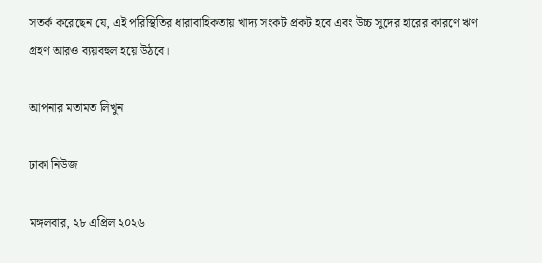সতর্ক করেছেন যে, এই পরিস্থিতির ধারাবাহিকতায় খাদ্য সংকট প্রকট হবে এবং উচ্চ সুদের হারের কারণে ঋণ গ্রহণ আরও ব্যয়বহুল হয়ে উঠবে।

আপনার মতামত লিখুন

ঢাকা নিউজ

মঙ্গলবার, ২৮ এপ্রিল ২০২৬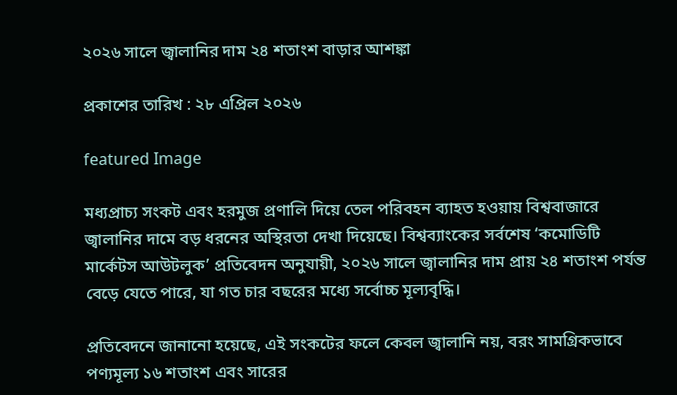২০২৬ সালে জ্বালানির দাম ২৪ শতাংশ বাড়ার আশঙ্কা

প্রকাশের তারিখ : ২৮ এপ্রিল ২০২৬

featured Image

মধ্যপ্রাচ্য সংকট এবং হরমুজ প্রণালি দিয়ে তেল পরিবহন ব্যাহত হওয়ায় বিশ্ববাজারে জ্বালানির দামে বড় ধরনের অস্থিরতা দেখা দিয়েছে। বিশ্বব্যাংকের সর্বশেষ ‘কমোডিটি মার্কেটস আউটলুক’ প্রতিবেদন অনুযায়ী, ২০২৬ সালে জ্বালানির দাম প্রায় ২৪ শতাংশ পর্যন্ত বেড়ে যেতে পারে, যা গত চার বছরের মধ্যে সর্বোচ্চ মূল্যবৃদ্ধি।

প্রতিবেদনে জানানো হয়েছে, এই সংকটের ফলে কেবল জ্বালানি নয়, বরং সামগ্রিকভাবে পণ্যমূল্য ১৬ শতাংশ এবং সারের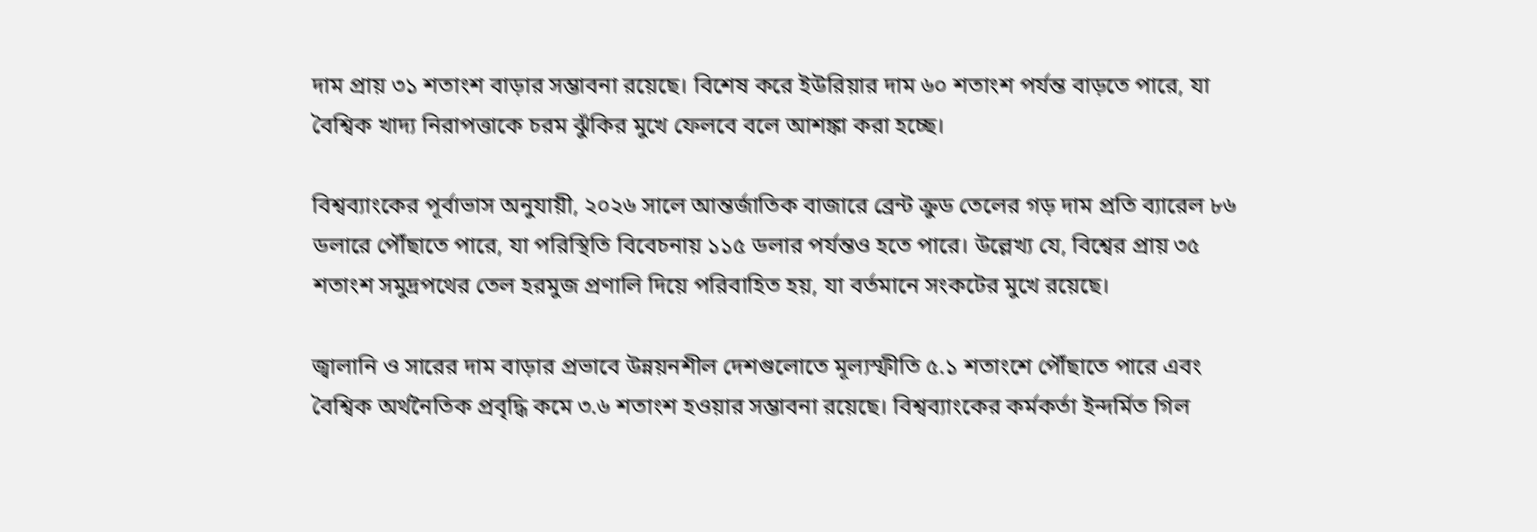দাম প্রায় ৩১ শতাংশ বাড়ার সম্ভাবনা রয়েছে। বিশেষ করে ইউরিয়ার দাম ৬০ শতাংশ পর্যন্ত বাড়তে পারে, যা বৈশ্বিক খাদ্য নিরাপত্তাকে চরম ঝুঁকির মুখে ফেলবে বলে আশঙ্কা করা হচ্ছে।

বিশ্বব্যাংকের পূর্বাভাস অনুযায়ী, ২০২৬ সালে আন্তর্জাতিক বাজারে ব্রেন্ট ক্রুড তেলের গড় দাম প্রতি ব্যারেল ৮৬ ডলারে পৌঁছাতে পারে, যা পরিস্থিতি বিবেচনায় ১১৫ ডলার পর্যন্তও হতে পারে। উল্লেখ্য যে, বিশ্বের প্রায় ৩৫ শতাংশ সমুদ্রপথের তেল হরমুজ প্রণালি দিয়ে পরিবাহিত হয়, যা বর্তমানে সংকটের মুখে রয়েছে।

জ্বালানি ও সারের দাম বাড়ার প্রভাবে উন্নয়নশীল দেশগুলোতে মূল্যস্ফীতি ৫.১ শতাংশে পৌঁছাতে পারে এবং বৈশ্বিক অর্থনৈতিক প্রবৃদ্ধি কমে ৩.৬ শতাংশ হওয়ার সম্ভাবনা রয়েছে। বিশ্বব্যাংকের কর্মকর্তা ইন্দর্মিত গিল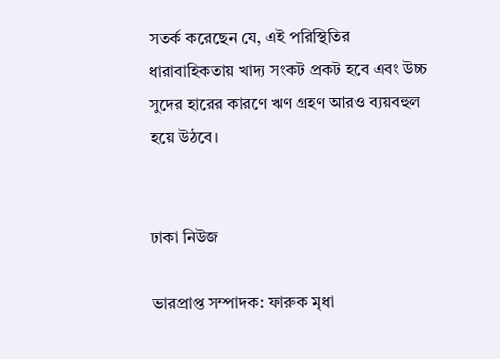সতর্ক করেছেন যে, এই পরিস্থিতির ধারাবাহিকতায় খাদ্য সংকট প্রকট হবে এবং উচ্চ সুদের হারের কারণে ঋণ গ্রহণ আরও ব্যয়বহুল হয়ে উঠবে।


ঢাকা নিউজ

ভারপ্রাপ্ত সম্পাদক: ফারুক মৃধা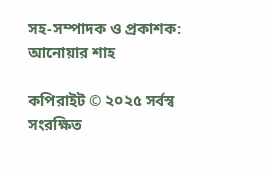সহ-সম্পাদক ও প্রকাশক: আনোয়ার শাহ

কপিরাইট © ২০২৫ সর্বস্ব সংরক্ষিত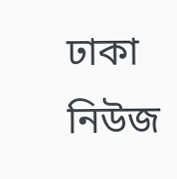ঢাকা নিউজ